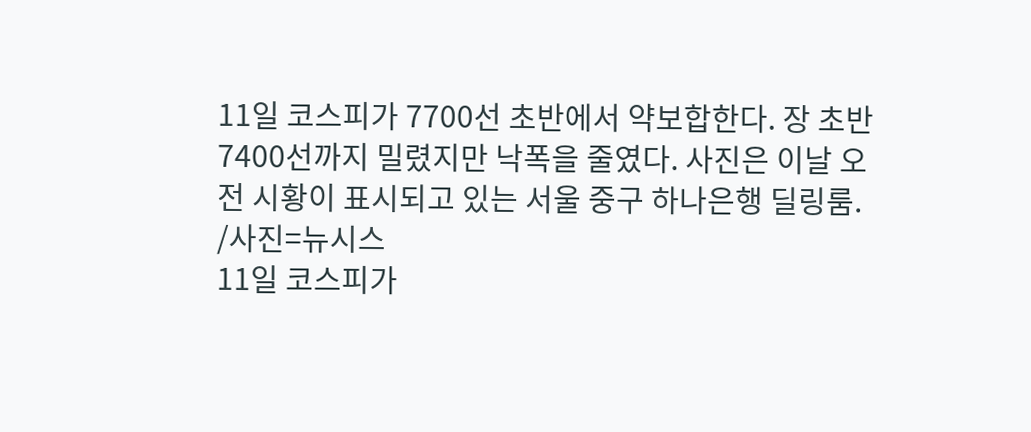11일 코스피가 7700선 초반에서 약보합한다. 장 초반 7400선까지 밀렸지만 낙폭을 줄였다. 사진은 이날 오전 시황이 표시되고 있는 서울 중구 하나은행 딜링룸. /사진=뉴시스
11일 코스피가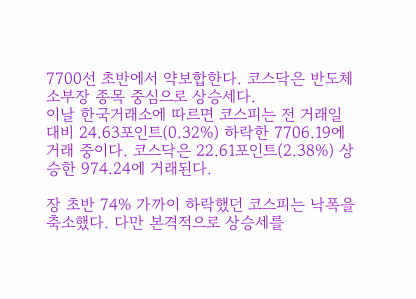7700선 초반에서 약보합한다. 코스닥은 반도체 소부장 종목 중심으로 상승세다.
이날 한국거래소에 따르면 코스피는 전 거래일 대비 24.63포인트(0.32%) 하락한 7706.19에 거래 중이다. 코스닥은 22.61포인트(2.38%) 상승한 974.24에 거래된다.

장 초반 74% 가까이 하락했던 코스피는 낙폭을 축소했다. 다만 본격적으로 상승세를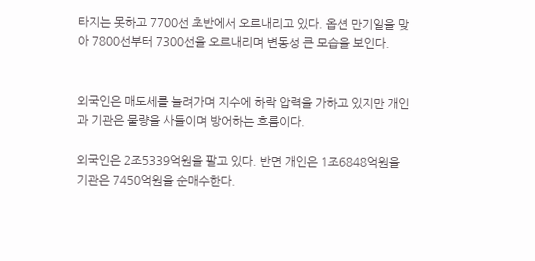타지는 못하고 7700선 초반에서 오르내리고 있다. 옵션 만기일을 맞아 7800선부터 7300선을 오르내리며 변동성 큰 모습을 보인다.


외국인은 매도세를 늘려가며 지수에 하락 압력을 가하고 있지만 개인과 기관은 물량을 사들이며 방어하는 흐름이다.

외국인은 2조5339억원을 팔고 있다. 반면 개인은 1조6848억원을 기관은 7450억원을 순매수한다.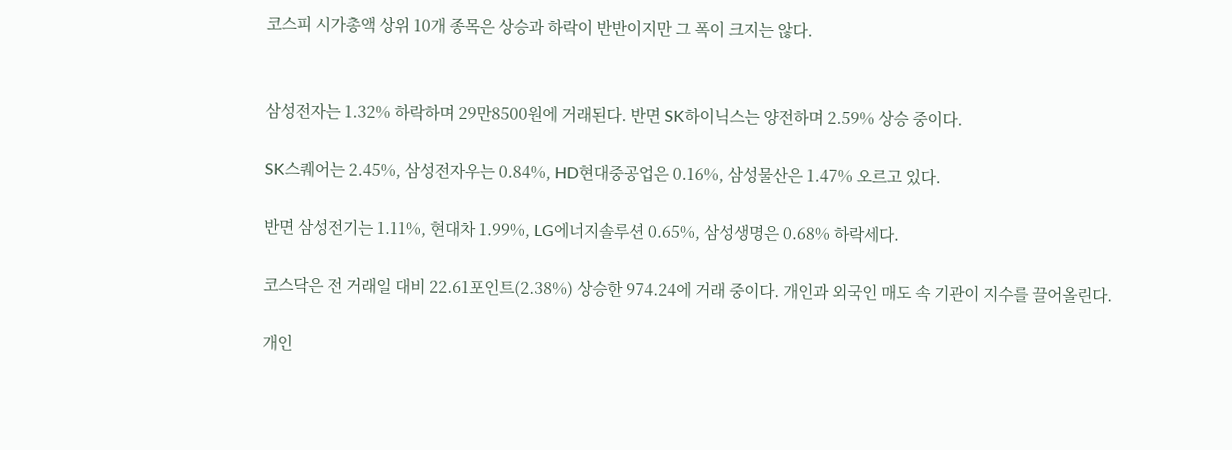코스피 시가총액 상위 10개 종목은 상승과 하락이 반반이지만 그 폭이 크지는 않다.


삼성전자는 1.32% 하락하며 29만8500원에 거래된다. 반면 SK하이닉스는 양전하며 2.59% 상승 중이다.

SK스퀘어는 2.45%, 삼성전자우는 0.84%, HD현대중공업은 0.16%, 삼성물산은 1.47% 오르고 있다.

반면 삼성전기는 1.11%, 현대차 1.99%, LG에너지솔루션 0.65%, 삼성생명은 0.68% 하락세다.

코스닥은 전 거래일 대비 22.61포인트(2.38%) 상승한 974.24에 거래 중이다. 개인과 외국인 매도 속 기관이 지수를 끌어올린다.

개인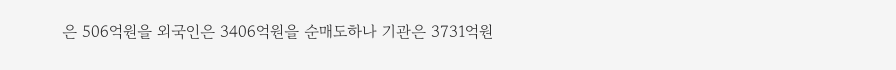은 506억원을 외국인은 3406억원을 순매도하나 기관은 3731억원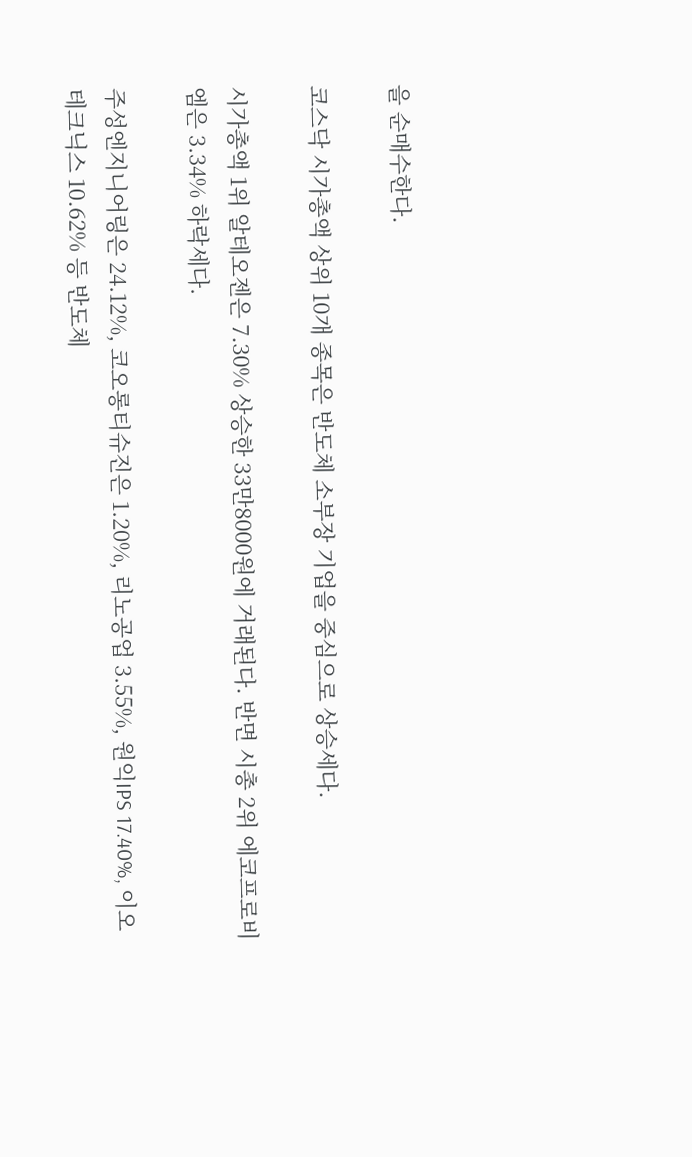을 순매수한다.

코스닥 시가총액 상위 10개 종목은 반도체 소부장 기업을 중심으로 상승세다.

시가총액 1위 알테오젠은 7.30% 상승한 33만8000원에 거래된다. 반면 시총 2위 에코프로비엠은 3.34% 하락세다.

주성엔지니어링은 24.12%, 코오롱티슈진은 1.20%, 리노공업 3.55%, 원익IPS 17.40%, 이오테크닉스 10.62% 등 반도체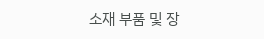소재 부품 및 장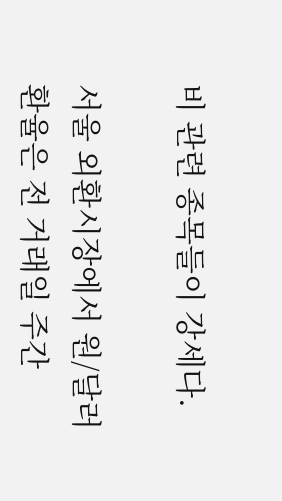비 관련 종목들이 강세다.

서울 외환시장에서 원/달러 환율은 전 거래일 주간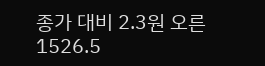종가 대비 2.3원 오른 1526.5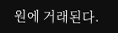원에 거래된다.